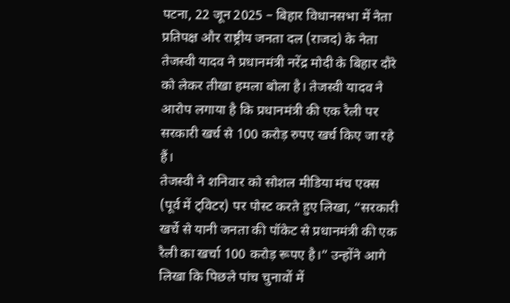पटना, 22 जून 2025 – बिहार विधानसभा में नेता प्रतिपक्ष और राष्ट्रीय जनता दल (राजद) के नेता तेजस्वी यादव ने प्रधानमंत्री नरेंद्र मोदी के बिहार दौरे को लेकर तीखा हमला बोला है। तेजस्वी यादव ने आरोप लगाया है कि प्रधानमंत्री की एक रैली पर सरकारी खर्च से 100 करोड़ रुपए खर्च किए जा रहे हैं।
तेजस्वी ने शनिवार को सोशल मीडिया मंच एक्स (पूर्व में ट्विटर) पर पोस्ट करते हुए लिखा, “सरकारी खर्चे से यानी जनता की पॉकेट से प्रधानमंत्री की एक रैली का खर्चा 100 करोड़ रूपए है।” उन्होंने आगे लिखा कि पिछले पांच चुनावों में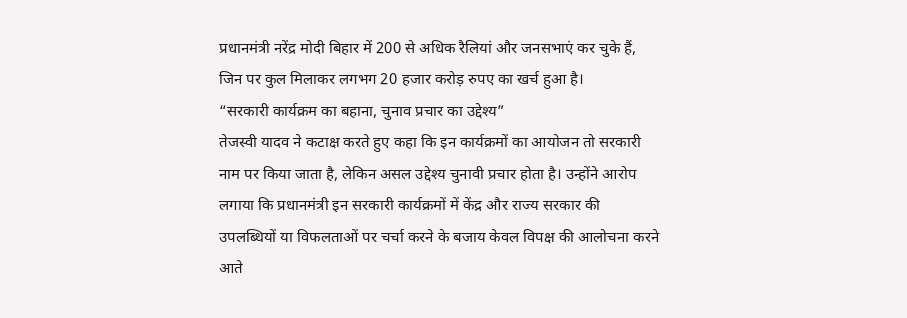प्रधानमंत्री नरेंद्र मोदी बिहार में 200 से अधिक रैलियां और जनसभाएं कर चुके हैं, जिन पर कुल मिलाकर लगभग 20 हजार करोड़ रुपए का खर्च हुआ है।
“सरकारी कार्यक्रम का बहाना, चुनाव प्रचार का उद्देश्य”
तेजस्वी यादव ने कटाक्ष करते हुए कहा कि इन कार्यक्रमों का आयोजन तो सरकारी नाम पर किया जाता है, लेकिन असल उद्देश्य चुनावी प्रचार होता है। उन्होंने आरोप लगाया कि प्रधानमंत्री इन सरकारी कार्यक्रमों में केंद्र और राज्य सरकार की उपलब्धियों या विफलताओं पर चर्चा करने के बजाय केवल विपक्ष की आलोचना करने आते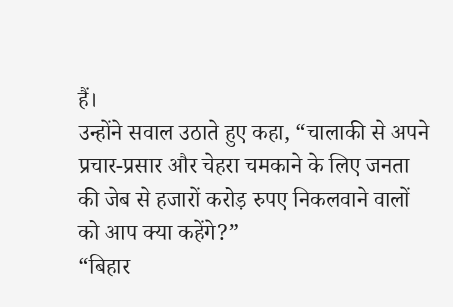हैं।
उन्होंने सवाल उठाते हुए कहा, “चालाकी से अपने प्रचार-प्रसार और चेहरा चमकाने के लिए जनता की जेब से हजारों करोड़ रुपए निकलवाने वालों को आप क्या कहेंगे?”
“बिहार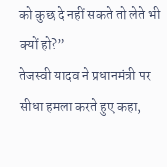को कुछ दे नहीं सकते तो लेते भी क्यों हो?”
तेजस्वी यादव ने प्रधानमंत्री पर सीधा हमला करते हुए कहा,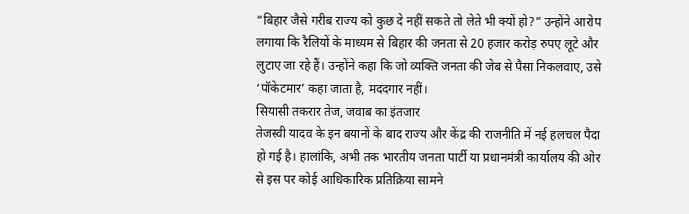“बिहार जैसे गरीब राज्य को कुछ दे नहीं सकते तो लेते भी क्यों हो?” उन्होंने आरोप लगाया कि रैलियों के माध्यम से बिहार की जनता से 20 हजार करोड़ रुपए लूटे और लुटाए जा रहे हैं। उन्होंने कहा कि जो व्यक्ति जनता की जेब से पैसा निकलवाए, उसे ‘पॉकेटमार’ कहा जाता है, मददगार नहीं।
सियासी तकरार तेज, जवाब का इंतजार
तेजस्वी यादव के इन बयानों के बाद राज्य और केंद्र की राजनीति में नई हलचल पैदा हो गई है। हालांकि, अभी तक भारतीय जनता पार्टी या प्रधानमंत्री कार्यालय की ओर से इस पर कोई आधिकारिक प्रतिक्रिया सामने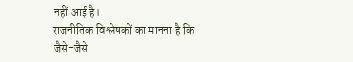नहीं आई है।
राजनीतिक विश्लेषकों का मानना है कि जैसे-जैसे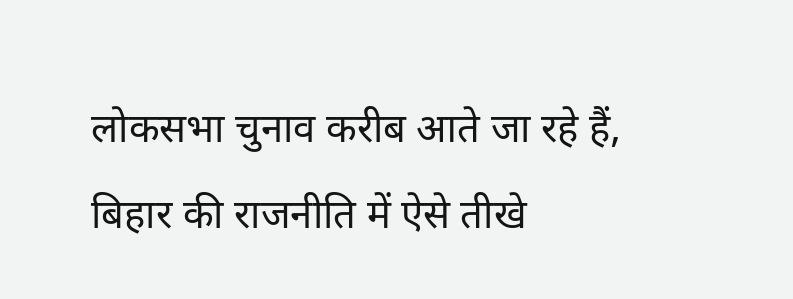लोकसभा चुनाव करीब आते जा रहे हैं, बिहार की राजनीति में ऐसे तीखे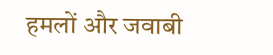हमलों और जवाबी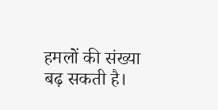हमलों की संख्या बढ़ सकती है।